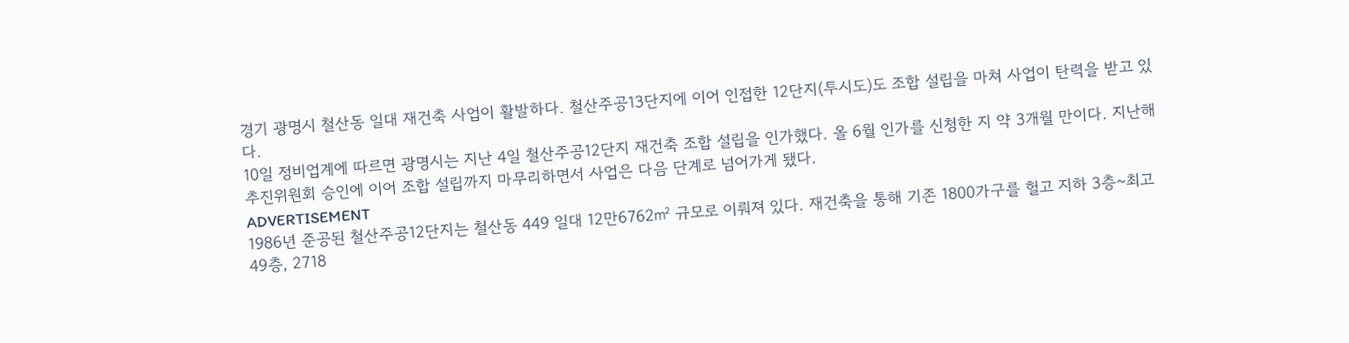경기 광명시 철산동 일대 재건축 사업이 활발하다. 철산주공13단지에 이어 인접한 12단지(투시도)도 조합 설립을 마쳐 사업이 탄력을 받고 있다.
10일 정비업계에 따르면 광명시는 지난 4일 철산주공12단지 재건축 조합 설립을 인가했다. 올 6월 인가를 신청한 지 약 3개월 만이다. 지난해 추진위원회 승인에 이어 조합 설립까지 마무리하면서 사업은 다음 단계로 넘어가게 됐다.
ADVERTISEMENT
1986년 준공된 철산주공12단지는 철산동 449 일대 12만6762㎡ 규모로 이뤄져 있다. 재건축을 통해 기존 1800가구를 헐고 지하 3층~최고 49층, 2718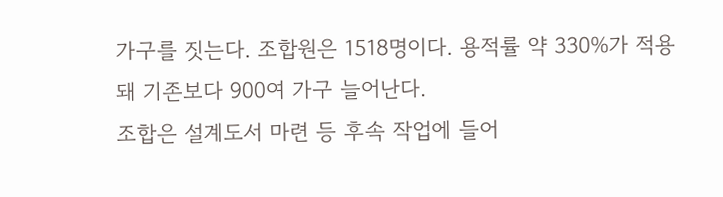가구를 짓는다. 조합원은 1518명이다. 용적률 약 330%가 적용돼 기존보다 900여 가구 늘어난다.
조합은 설계도서 마련 등 후속 작업에 들어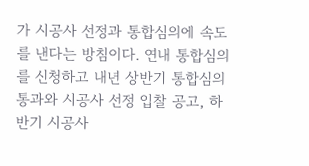가 시공사 선정과 통합심의에 속도를 낸다는 방침이다. 연내 통합심의를 신청하고 내년 상반기 통합심의 통과와 시공사 선정 입찰 공고, 하반기 시공사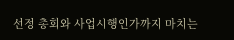선정 총회와 사업시행인가까지 마치는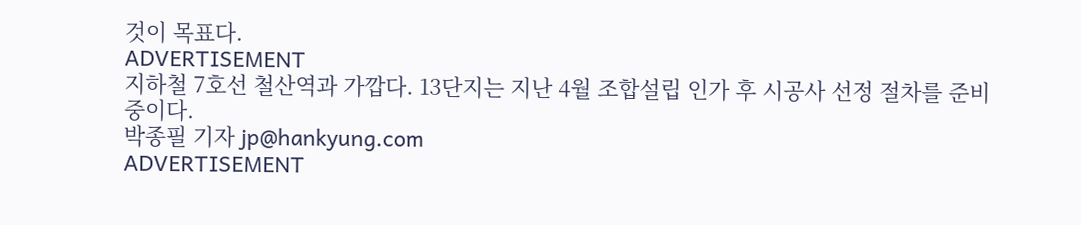것이 목표다.
ADVERTISEMENT
지하철 7호선 철산역과 가깝다. 13단지는 지난 4월 조합설립 인가 후 시공사 선정 절차를 준비 중이다.
박종필 기자 jp@hankyung.com
ADVERTISEMENT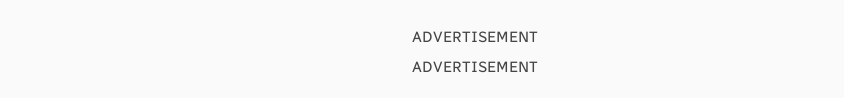ADVERTISEMENT
ADVERTISEMENT